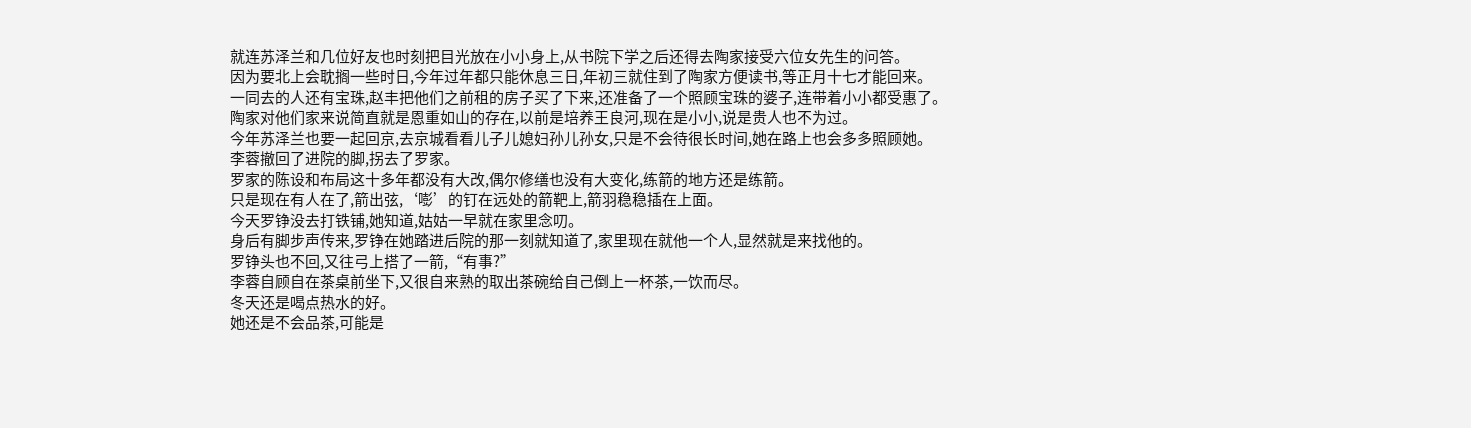就连苏泽兰和几位好友也时刻把目光放在小小身上,从书院下学之后还得去陶家接受六位女先生的问答。
因为要北上会耽搁一些时日,今年过年都只能休息三日,年初三就住到了陶家方便读书,等正月十七才能回来。
一同去的人还有宝珠,赵丰把他们之前租的房子买了下来,还准备了一个照顾宝珠的婆子,连带着小小都受惠了。
陶家对他们家来说简直就是恩重如山的存在,以前是培养王良河,现在是小小,说是贵人也不为过。
今年苏泽兰也要一起回京,去京城看看儿子儿媳妇孙儿孙女,只是不会待很长时间,她在路上也会多多照顾她。
李蓉撤回了进院的脚,拐去了罗家。
罗家的陈设和布局这十多年都没有大改,偶尔修缮也没有大变化,练箭的地方还是练箭。
只是现在有人在了,箭出弦,‘嘭’的钉在远处的箭靶上,箭羽稳稳插在上面。
今天罗铮没去打铁铺,她知道,姑姑一早就在家里念叨。
身后有脚步声传来,罗铮在她踏进后院的那一刻就知道了,家里现在就他一个人,显然就是来找他的。
罗铮头也不回,又往弓上搭了一箭,“有事?”
李蓉自顾自在茶桌前坐下,又很自来熟的取出茶碗给自己倒上一杯茶,一饮而尽。
冬天还是喝点热水的好。
她还是不会品茶,可能是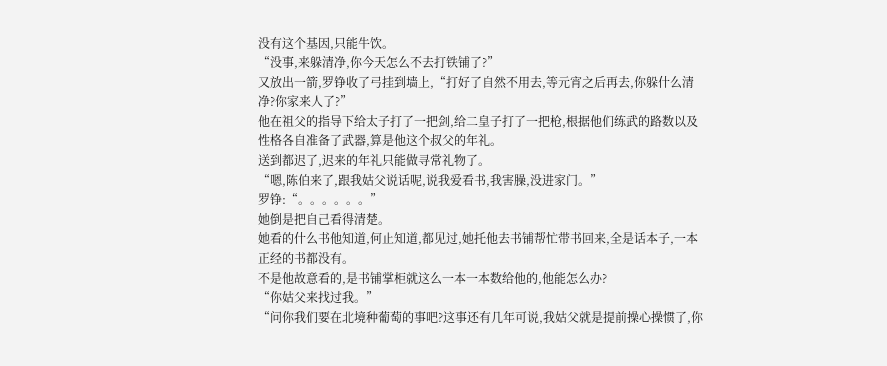没有这个基因,只能牛饮。
“没事,来躲清净,你今天怎么不去打铁铺了?”
又放出一箭,罗铮收了弓挂到墙上,“打好了自然不用去,等元宵之后再去,你躲什么清净?你家来人了?”
他在祖父的指导下给太子打了一把剑,给二皇子打了一把枪,根据他们练武的路数以及性格各自准备了武器,算是他这个叔父的年礼。
送到都迟了,迟来的年礼只能做寻常礼物了。
“嗯,陈伯来了,跟我姑父说话呢,说我爱看书,我害臊,没进家门。”
罗铮:“。。。。。。”
她倒是把自己看得清楚。
她看的什么书他知道,何止知道,都见过,她托他去书铺帮忙带书回来,全是话本子,一本正经的书都没有。
不是他故意看的,是书铺掌柜就这么一本一本数给他的,他能怎么办?
“你姑父来找过我。”
“问你我们要在北境种葡萄的事吧?这事还有几年可说,我姑父就是提前操心操惯了,你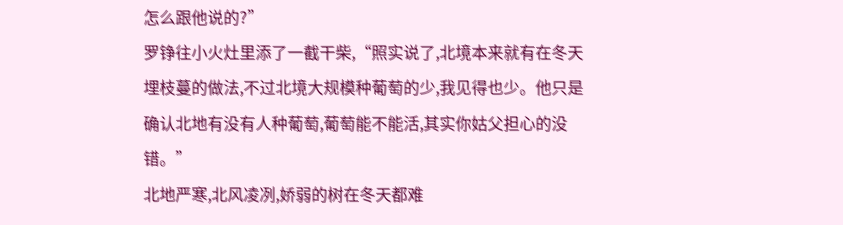怎么跟他说的?”
罗铮往小火灶里添了一截干柴,“照实说了,北境本来就有在冬天埋枝蔓的做法,不过北境大规模种葡萄的少,我见得也少。他只是确认北地有没有人种葡萄,葡萄能不能活,其实你姑父担心的没错。”
北地严寒,北风凌冽,娇弱的树在冬天都难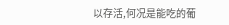以存活,何况是能吃的葡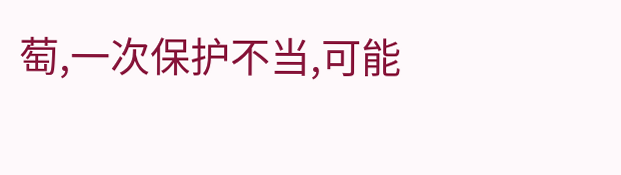萄,一次保护不当,可能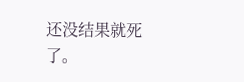还没结果就死了。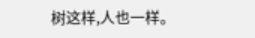树这样,人也一样。